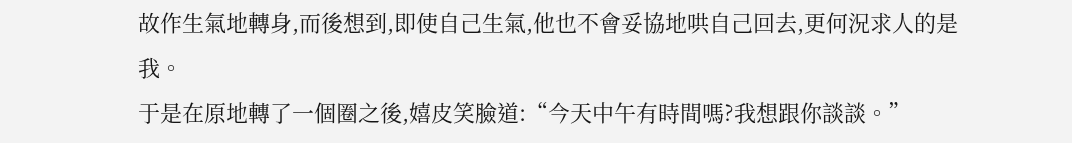故作生氣地轉身,而後想到,即使自己生氣,他也不會妥協地哄自己回去,更何況求人的是我。
于是在原地轉了一個圈之後,嬉皮笑臉道:“今天中午有時間嗎?我想跟你談談。”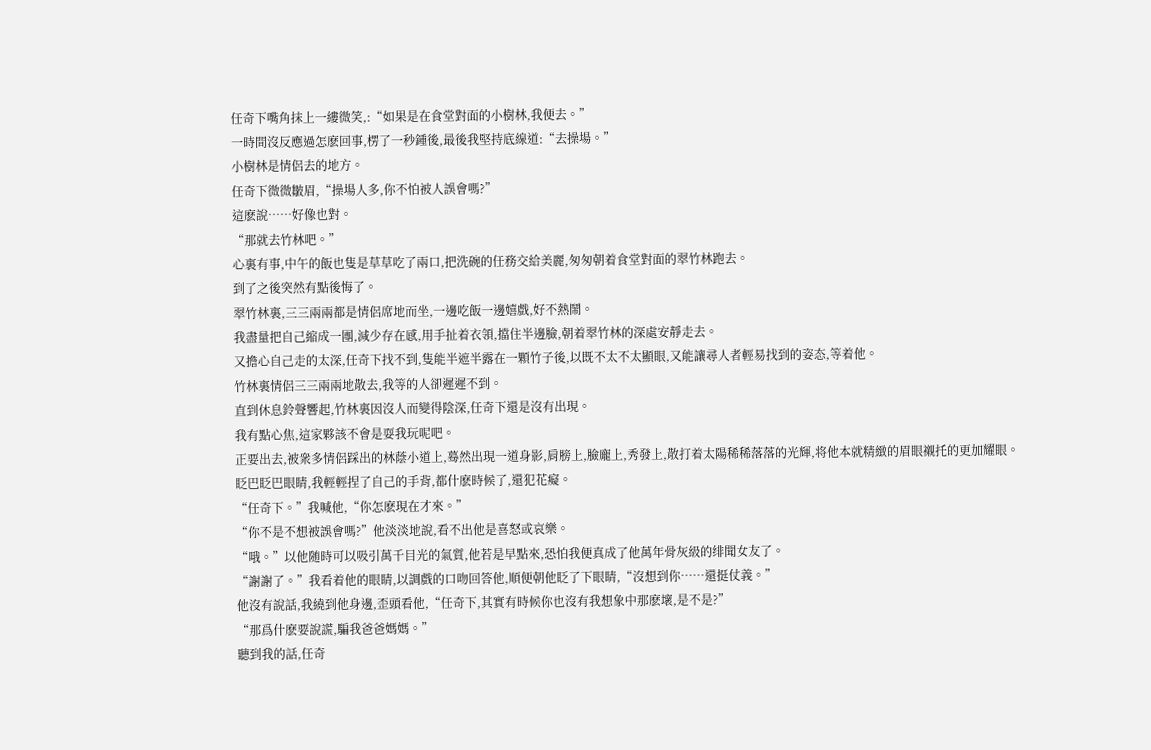任奇下嘴角抹上一縷微笑,:“如果是在食堂對面的小樹林,我便去。”
一時間沒反應過怎麽回事,楞了一秒鍾後,最後我堅持底線道:“去操場。”
小樹林是情侶去的地方。
任奇下微微皺眉,“操場人多,你不怕被人誤會嗎?”
這麽說……好像也對。
“那就去竹林吧。”
心裏有事,中午的飯也隻是草草吃了兩口,把洗碗的任務交給美麗,匆匆朝着食堂對面的翠竹林跑去。
到了之後突然有點後悔了。
翠竹林裏,三三兩兩都是情侶席地而坐,一邊吃飯一邊嬉戲,好不熱鬧。
我盡量把自己縮成一團,減少存在感,用手扯着衣領,擋住半邊臉,朝着翠竹林的深處安靜走去。
又擔心自己走的太深,任奇下找不到,隻能半遮半露在一顆竹子後,以既不太不太顯眼,又能讓尋人者輕易找到的姿态,等着他。
竹林裏情侶三三兩兩地散去,我等的人卻遲遲不到。
直到休息鈴聲響起,竹林裏因沒人而變得陰深,任奇下還是沒有出現。
我有點心焦,這家夥該不會是耍我玩呢吧。
正要出去,被衆多情侶踩出的林蔭小道上,蓦然出現一道身影,肩膀上,臉龐上,秀發上,散打着太陽稀稀落落的光輝,将他本就精緻的眉眼襯托的更加耀眼。
眨巴眨巴眼睛,我輕輕捏了自己的手背,都什麽時候了,還犯花癡。
“任奇下。”我喊他,“你怎麽現在才來。”
“你不是不想被誤會嗎?”他淡淡地說,看不出他是喜怒或哀樂。
“哦。”以他随時可以吸引萬千目光的氣質,他若是早點來,恐怕我便真成了他萬年骨灰級的绯聞女友了。
“謝謝了。”我看着他的眼睛,以調戲的口吻回答他,順便朝他眨了下眼睛,“沒想到你……還挺仗義。”
他沒有說話,我繞到他身邊,歪頭看他,“任奇下,其實有時候你也沒有我想象中那麽壞,是不是?”
“那爲什麽要說謊,騙我爸爸媽媽。”
聽到我的話,任奇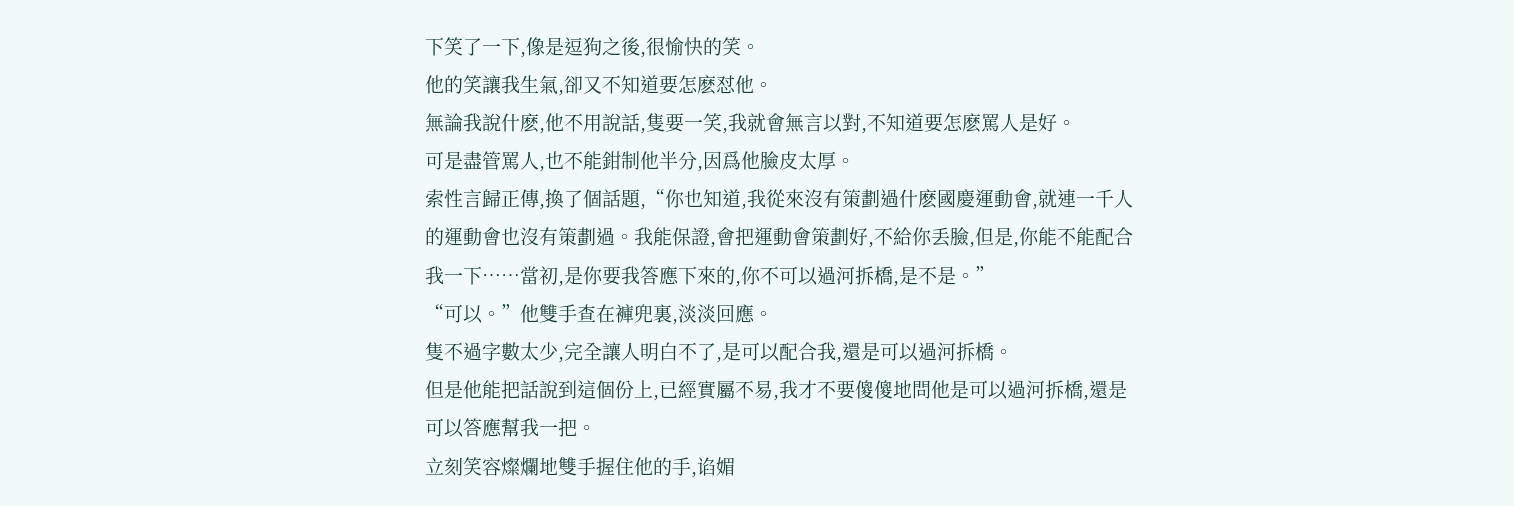下笑了一下,像是逗狗之後,很愉快的笑。
他的笑讓我生氣,卻又不知道要怎麽怼他。
無論我說什麽,他不用說話,隻要一笑,我就會無言以對,不知道要怎麽罵人是好。
可是盡管罵人,也不能鉗制他半分,因爲他臉皮太厚。
索性言歸正傳,換了個話題,“你也知道,我從來沒有策劃過什麽國慶運動會,就連一千人的運動會也沒有策劃過。我能保證,會把運動會策劃好,不給你丢臉,但是,你能不能配合我一下……當初,是你要我答應下來的,你不可以過河拆橋,是不是。”
“可以。”他雙手查在褲兜裏,淡淡回應。
隻不過字數太少,完全讓人明白不了,是可以配合我,還是可以過河拆橋。
但是他能把話說到這個份上,已經實屬不易,我才不要傻傻地問他是可以過河拆橋,還是可以答應幫我一把。
立刻笑容燦爛地雙手握住他的手,谄媚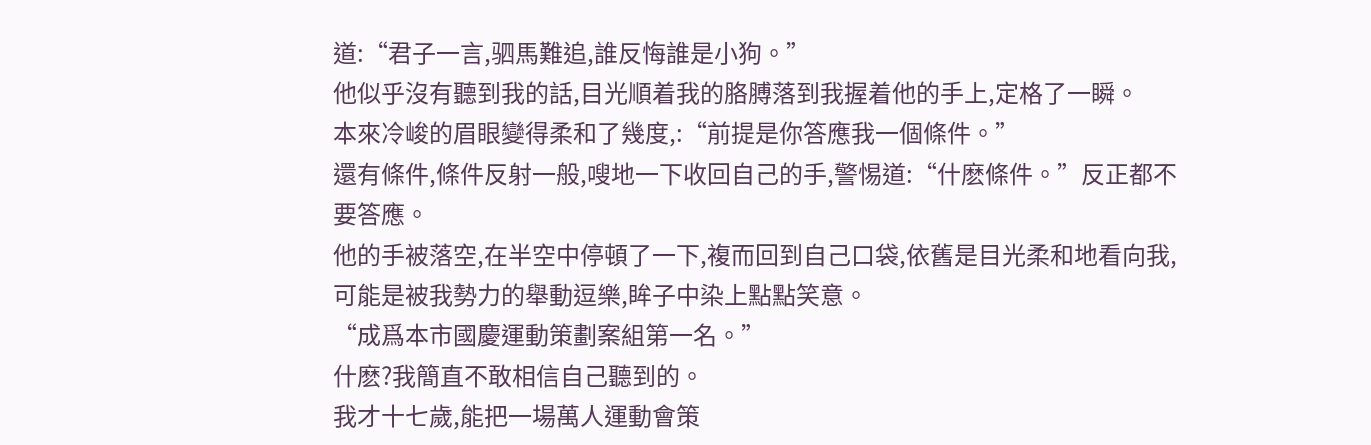道:“君子一言,驷馬難追,誰反悔誰是小狗。”
他似乎沒有聽到我的話,目光順着我的胳膊落到我握着他的手上,定格了一瞬。
本來冷峻的眉眼變得柔和了幾度,:“前提是你答應我一個條件。”
還有條件,條件反射一般,嗖地一下收回自己的手,警惕道:“什麽條件。”反正都不要答應。
他的手被落空,在半空中停頓了一下,複而回到自己口袋,依舊是目光柔和地看向我,可能是被我勢力的舉動逗樂,眸子中染上點點笑意。
“成爲本市國慶運動策劃案組第一名。”
什麽?我簡直不敢相信自己聽到的。
我才十七歲,能把一場萬人運動會策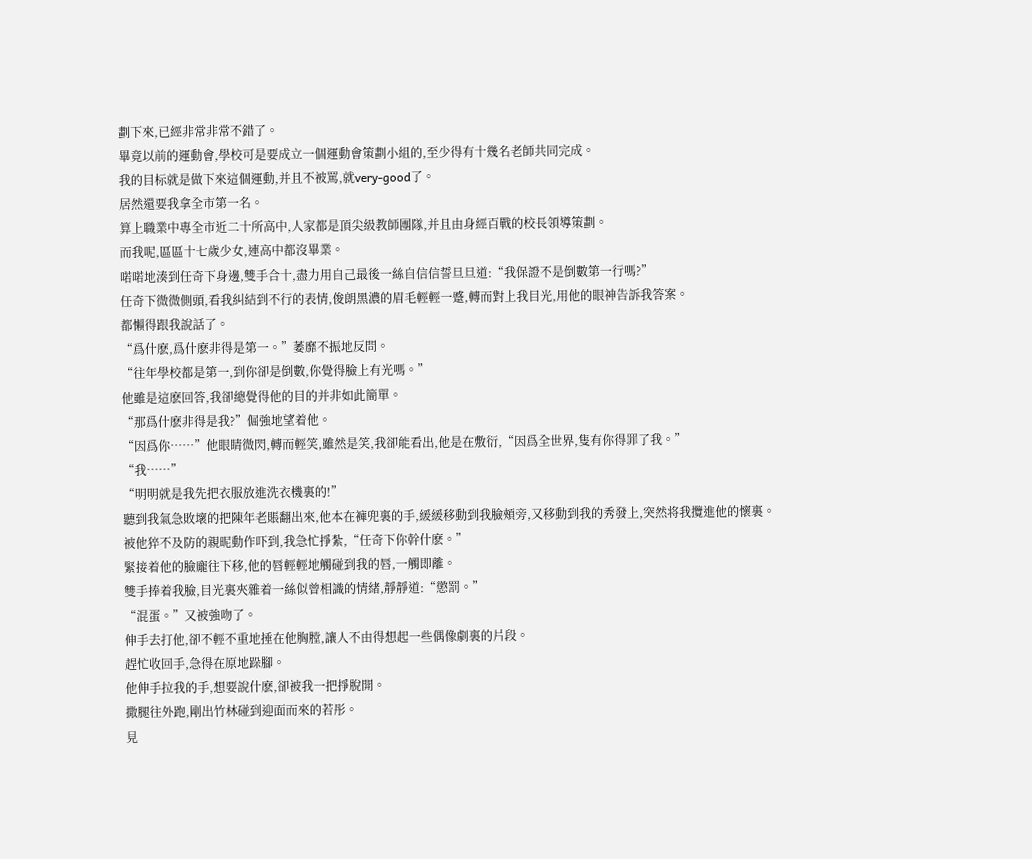劃下來,已經非常非常不錯了。
畢竟以前的運動會,學校可是要成立一個運動會策劃小組的,至少得有十幾名老師共同完成。
我的目标就是做下來這個運動,并且不被罵,就very-good了。
居然還要我拿全市第一名。
算上職業中專全市近二十所高中,人家都是頂尖級教師團隊,并且由身經百戰的校長領導策劃。
而我呢,區區十七歲少女,連高中都沒畢業。
喏喏地湊到任奇下身邊,雙手合十,盡力用自己最後一絲自信信誓旦旦道:“我保證不是倒數第一行嗎?”
任奇下微微側頭,看我糾結到不行的表情,俊朗黑濃的眉毛輕輕一蹙,轉而對上我目光,用他的眼神告訴我答案。
都懶得跟我說話了。
“爲什麽,爲什麽非得是第一。”萎靡不振地反問。
“往年學校都是第一,到你卻是倒數,你覺得臉上有光嗎。”
他雖是這麽回答,我卻總覺得他的目的并非如此簡單。
“那爲什麽非得是我?”倔強地望着他。
“因爲你……”他眼睛微閃,轉而輕笑,雖然是笑,我卻能看出,他是在敷衍,“因爲全世界,隻有你得罪了我。”
“我……”
“明明就是我先把衣服放進洗衣機裏的!”
聽到我氣急敗壞的把陳年老賬翻出來,他本在褲兜裏的手,緩緩移動到我臉頰旁,又移動到我的秀發上,突然将我攬進他的懷裏。
被他猝不及防的親昵動作吓到,我急忙掙紮,“任奇下你幹什麽。”
緊接着他的臉龐往下移,他的唇輕輕地觸碰到我的唇,一觸即離。
雙手捧着我臉,目光裏夾雜着一絲似曾相識的情緒,靜靜道:“懲罰。”
“混蛋。”又被強吻了。
伸手去打他,卻不輕不重地捶在他胸膛,讓人不由得想起一些偶像劇裏的片段。
趕忙收回手,急得在原地跺腳。
他伸手拉我的手,想要說什麽,卻被我一把掙脫開。
撒腿往外跑,剛出竹林碰到迎面而來的若彤。
見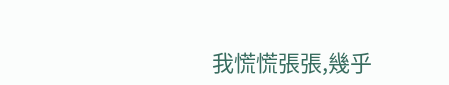我慌慌張張,幾乎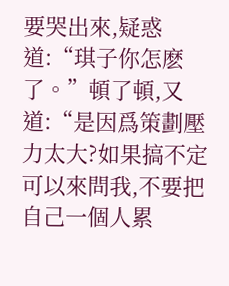要哭出來,疑惑道:“琪子你怎麽了。”頓了頓,又道:“是因爲策劃壓力太大?如果搞不定可以來問我,不要把自己一個人累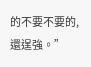的不要不要的,還逞強。”